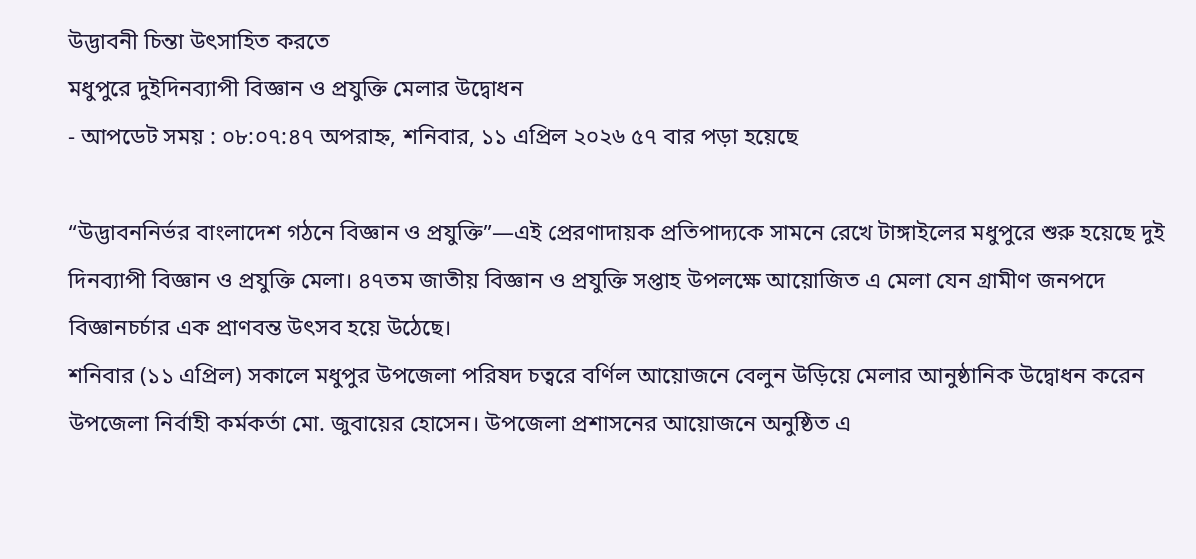উদ্ভাবনী চিন্তা উৎসাহিত করতে
মধুপুরে দুইদিনব্যাপী বিজ্ঞান ও প্রযুক্তি মেলার উদ্বোধন
- আপডেট সময় : ০৮:০৭:৪৭ অপরাহ্ন, শনিবার, ১১ এপ্রিল ২০২৬ ৫৭ বার পড়া হয়েছে

“উদ্ভাবননির্ভর বাংলাদেশ গঠনে বিজ্ঞান ও প্রযুক্তি”—এই প্রেরণাদায়ক প্রতিপাদ্যকে সামনে রেখে টাঙ্গাইলের মধুপুরে শুরু হয়েছে দুই দিনব্যাপী বিজ্ঞান ও প্রযুক্তি মেলা। ৪৭তম জাতীয় বিজ্ঞান ও প্রযুক্তি সপ্তাহ উপলক্ষে আয়োজিত এ মেলা যেন গ্রামীণ জনপদে বিজ্ঞানচর্চার এক প্রাণবন্ত উৎসব হয়ে উঠেছে।
শনিবার (১১ এপ্রিল) সকালে মধুপুর উপজেলা পরিষদ চত্বরে বর্ণিল আয়োজনে বেলুন উড়িয়ে মেলার আনুষ্ঠানিক উদ্বোধন করেন উপজেলা নির্বাহী কর্মকর্তা মো. জুবায়ের হোসেন। উপজেলা প্রশাসনের আয়োজনে অনুষ্ঠিত এ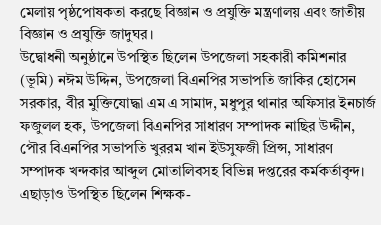মেলায় পৃষ্ঠপোষকতা করছে বিজ্ঞান ও প্রযুক্তি মন্ত্রণালয় এবং জাতীয় বিজ্ঞান ও প্রযুক্তি জাদুঘর।
উদ্বোধনী অনুষ্ঠানে উপস্থিত ছিলেন উপজেলা সহকারী কমিশনার (ভূমি) নঈম উদ্দিন, উপজেলা বিএনপির সভাপতি জাকির হোসেন সরকার, বীর মুক্তিযোদ্ধা এম এ সামাদ, মধুপুর থানার অফিসার ইনচার্জ ফজুলল হক, উপজেলা বিএনপির সাধারণ সম্পাদক নাছির উদ্দীন, পৌর বিএনপির সভাপতি খুররম খান ইউসুফজী প্রিন্স, সাধারণ সম্পাদক খন্দকার আব্দুল মোতালিবসহ বিভিন্ন দপ্তরের কর্মকর্তাবৃন্দ। এছাড়াও উপস্থিত ছিলেন শিক্ষক-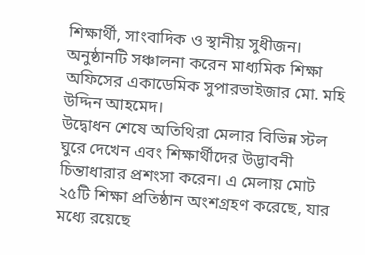শিক্ষার্থী, সাংবাদিক ও স্থানীয় সুধীজন। অনুষ্ঠানটি সঞ্চালনা করেন মাধ্যমিক শিক্ষা অফিসের একাডেমিক সুপারভাইজার মো. মহি উদ্দিন আহমেদ।
উদ্বোধন শেষে অতিথিরা মেলার বিভিন্ন স্টল ঘুরে দেখেন এবং শিক্ষার্থীদের উদ্ভাবনী চিন্তাধারার প্রশংসা করেন। এ মেলায় মোট ২৫টি শিক্ষা প্রতিষ্ঠান অংশগ্রহণ করেছে, যার মধ্যে রয়েছে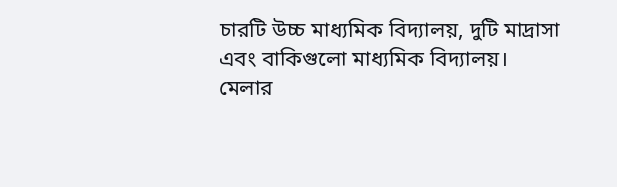চারটি উচ্চ মাধ্যমিক বিদ্যালয়, দুটি মাদ্রাসা এবং বাকিগুলো মাধ্যমিক বিদ্যালয়।
মেলার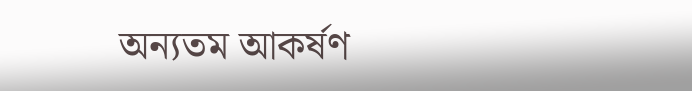অন্যতম আকর্ষণ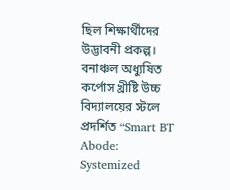ছিল শিক্ষার্থীদের উদ্ভাবনী প্রকল্প। বনাঞ্চল অধ্যুষিত কর্পোস খ্রীষ্টি উচ্চ বিদ্যালয়ের স্টলে প্রদর্শিত “Smart BT Abode: Systemized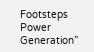Footsteps Power Generation”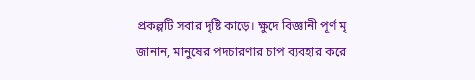প্রকল্পটি সবার দৃষ্টি কাড়ে। ক্ষুদে বিজ্ঞানী পূর্ণ মৃ জানান, মানুষের পদচারণার চাপ ব্যবহার করে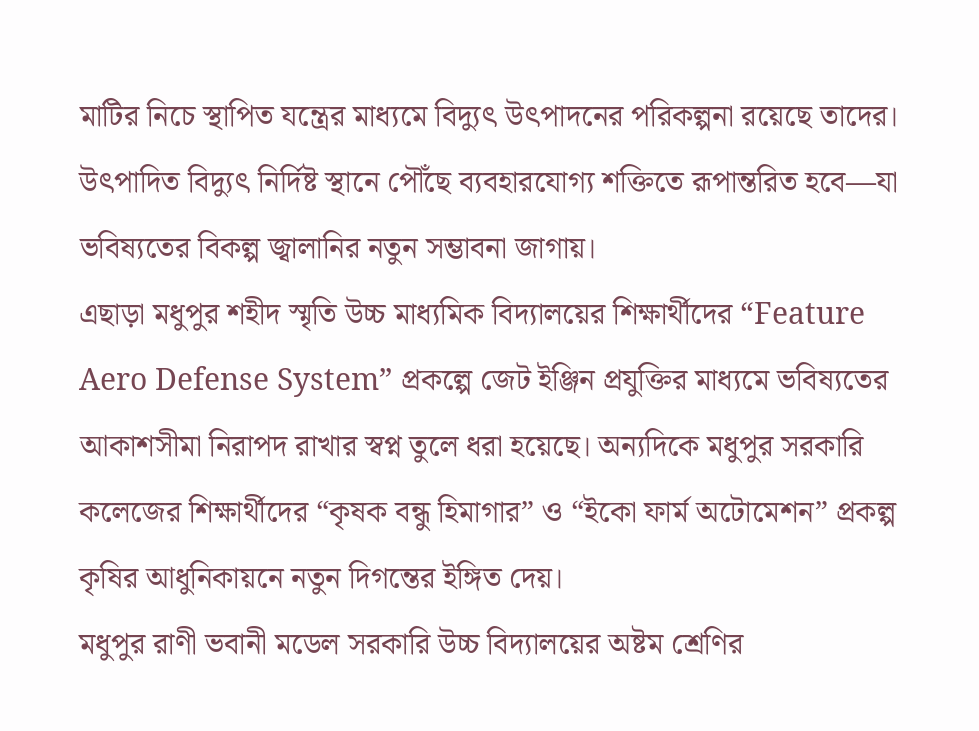মাটির নিচে স্থাপিত যন্ত্রের মাধ্যমে বিদ্যুৎ উৎপাদনের পরিকল্পনা রয়েছে তাদের। উৎপাদিত বিদ্যুৎ নির্দিষ্ট স্থানে পৌঁছে ব্যবহারযোগ্য শক্তিতে রূপান্তরিত হবে—যা ভবিষ্যতের বিকল্প জ্বালানির নতুন সম্ভাবনা জাগায়।
এছাড়া মধুপুর শহীদ স্মৃতি উচ্চ মাধ্যমিক বিদ্যালয়ের শিক্ষার্থীদের “Feature Aero Defense System” প্রকল্পে জেট ইঞ্জিন প্রযুক্তির মাধ্যমে ভবিষ্যতের আকাশসীমা নিরাপদ রাখার স্বপ্ন তুলে ধরা হয়েছে। অন্যদিকে মধুপুর সরকারি কলেজের শিক্ষার্থীদের “কৃষক বন্ধু হিমাগার” ও “ইকো ফার্ম অটোমেশন” প্রকল্প কৃষির আধুনিকায়নে নতুন দিগন্তের ইঙ্গিত দেয়।
মধুপুর রাণী ভবানী মডেল সরকারি উচ্চ বিদ্যালয়ের অষ্টম শ্রেণির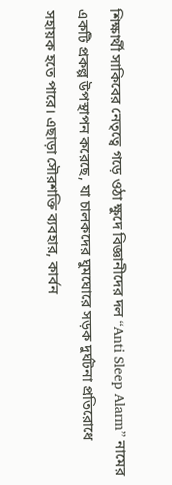শিক্ষার্থী সাকিবের নেতৃত্বে গড়ে ওঠা ক্ষুদে বিজ্ঞানীদের দল “Anti Sleep Alarm” নামের একটি প্রকল্প উপস্থাপন করেছে, যা চালকদের ঘুমঘোরে সড়ক দুর্ঘটনা প্রতিরোধে সহায়ক হতে পারে। এছাড়া সৌরশক্তি ব্যবহার, কার্বন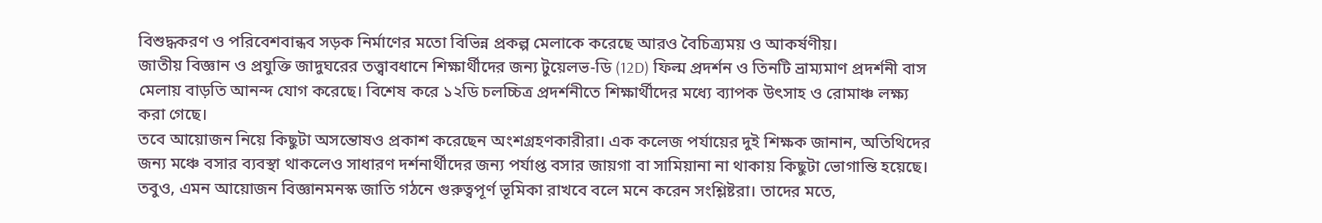বিশুদ্ধকরণ ও পরিবেশবান্ধব সড়ক নির্মাণের মতো বিভিন্ন প্রকল্প মেলাকে করেছে আরও বৈচিত্র্যময় ও আকর্ষণীয়।
জাতীয় বিজ্ঞান ও প্রযুক্তি জাদুঘরের তত্ত্বাবধানে শিক্ষার্থীদের জন্য টুয়েলভ-ডি (12D) ফিল্ম প্রদর্শন ও তিনটি ভ্রাম্যমাণ প্রদর্শনী বাস মেলায় বাড়তি আনন্দ যোগ করেছে। বিশেষ করে ১২ডি চলচ্চিত্র প্রদর্শনীতে শিক্ষার্থীদের মধ্যে ব্যাপক উৎসাহ ও রোমাঞ্চ লক্ষ্য করা গেছে।
তবে আয়োজন নিয়ে কিছুটা অসন্তোষও প্রকাশ করেছেন অংশগ্রহণকারীরা। এক কলেজ পর্যায়ের দুই শিক্ষক জানান, অতিথিদের জন্য মঞ্চে বসার ব্যবস্থা থাকলেও সাধারণ দর্শনার্থীদের জন্য পর্যাপ্ত বসার জায়গা বা সামিয়ানা না থাকায় কিছুটা ভোগান্তি হয়েছে।
তবুও, এমন আয়োজন বিজ্ঞানমনস্ক জাতি গঠনে গুরুত্বপূর্ণ ভূমিকা রাখবে বলে মনে করেন সংশ্লিষ্টরা। তাদের মতে,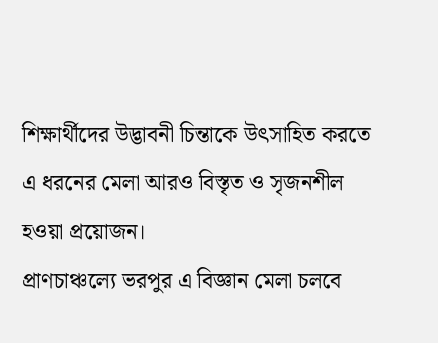শিক্ষার্থীদের উদ্ভাবনী চিন্তাকে উৎসাহিত করতে এ ধরনের মেলা আরও বিস্তৃত ও সৃজনশীল হওয়া প্রয়োজন।
প্রাণচাঞ্চল্যে ভরপুর এ বিজ্ঞান মেলা চলবে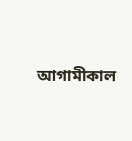আগামীকাল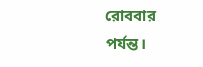রোববার পর্যন্ত।